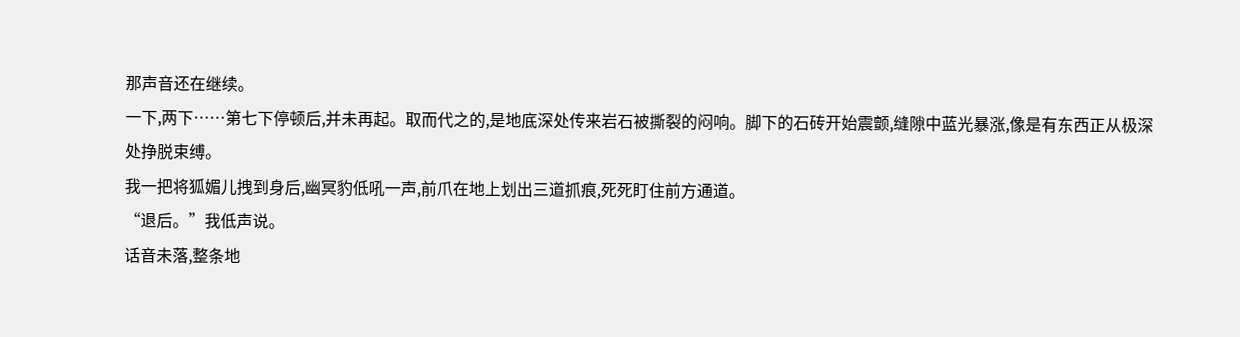那声音还在继续。
一下,两下……第七下停顿后,并未再起。取而代之的,是地底深处传来岩石被撕裂的闷响。脚下的石砖开始震颤,缝隙中蓝光暴涨,像是有东西正从极深处挣脱束缚。
我一把将狐媚儿拽到身后,幽冥豹低吼一声,前爪在地上划出三道抓痕,死死盯住前方通道。
“退后。”我低声说。
话音未落,整条地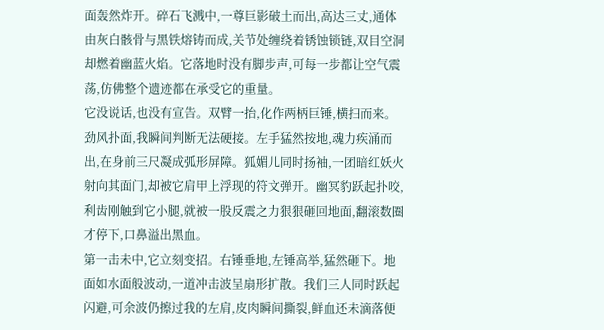面轰然炸开。碎石飞溅中,一尊巨影破土而出,高达三丈,通体由灰白骸骨与黑铁熔铸而成,关节处缠绕着锈蚀锁链,双目空洞却燃着幽蓝火焰。它落地时没有脚步声,可每一步都让空气震荡,仿佛整个遗迹都在承受它的重量。
它没说话,也没有宣告。双臂一抬,化作两柄巨锤,横扫而来。
劲风扑面,我瞬间判断无法硬接。左手猛然按地,魂力疾涌而出,在身前三尺凝成弧形屏障。狐媚儿同时扬袖,一团暗红妖火射向其面门,却被它肩甲上浮现的符文弹开。幽冥豹跃起扑咬,利齿刚触到它小腿,就被一股反震之力狠狠砸回地面,翻滚数圈才停下,口鼻溢出黑血。
第一击未中,它立刻变招。右锤垂地,左锤高举,猛然砸下。地面如水面般波动,一道冲击波呈扇形扩散。我们三人同时跃起闪避,可余波仍擦过我的左肩,皮肉瞬间撕裂,鲜血还未滴落便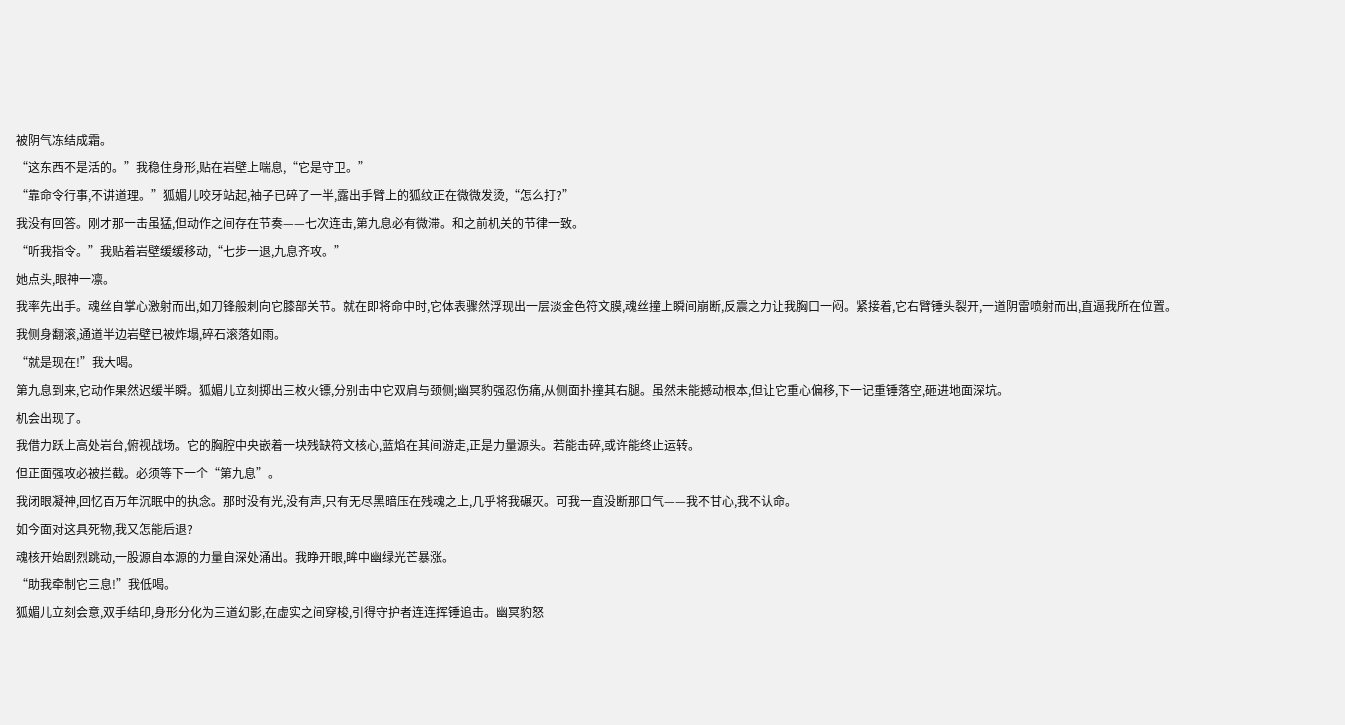被阴气冻结成霜。
“这东西不是活的。”我稳住身形,贴在岩壁上喘息,“它是守卫。”
“靠命令行事,不讲道理。”狐媚儿咬牙站起,袖子已碎了一半,露出手臂上的狐纹正在微微发烫,“怎么打?”
我没有回答。刚才那一击虽猛,但动作之间存在节奏——七次连击,第九息必有微滞。和之前机关的节律一致。
“听我指令。”我贴着岩壁缓缓移动,“七步一退,九息齐攻。”
她点头,眼神一凛。
我率先出手。魂丝自掌心激射而出,如刀锋般刺向它膝部关节。就在即将命中时,它体表骤然浮现出一层淡金色符文膜,魂丝撞上瞬间崩断,反震之力让我胸口一闷。紧接着,它右臂锤头裂开,一道阴雷喷射而出,直逼我所在位置。
我侧身翻滚,通道半边岩壁已被炸塌,碎石滚落如雨。
“就是现在!”我大喝。
第九息到来,它动作果然迟缓半瞬。狐媚儿立刻掷出三枚火镖,分别击中它双肩与颈侧;幽冥豹强忍伤痛,从侧面扑撞其右腿。虽然未能撼动根本,但让它重心偏移,下一记重锤落空,砸进地面深坑。
机会出现了。
我借力跃上高处岩台,俯视战场。它的胸腔中央嵌着一块残缺符文核心,蓝焰在其间游走,正是力量源头。若能击碎,或许能终止运转。
但正面强攻必被拦截。必须等下一个“第九息”。
我闭眼凝神,回忆百万年沉眠中的执念。那时没有光,没有声,只有无尽黑暗压在残魂之上,几乎将我碾灭。可我一直没断那口气——我不甘心,我不认命。
如今面对这具死物,我又怎能后退?
魂核开始剧烈跳动,一股源自本源的力量自深处涌出。我睁开眼,眸中幽绿光芒暴涨。
“助我牵制它三息!”我低喝。
狐媚儿立刻会意,双手结印,身形分化为三道幻影,在虚实之间穿梭,引得守护者连连挥锤追击。幽冥豹怒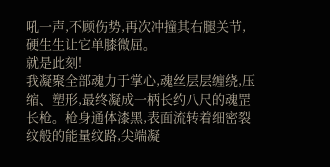吼一声,不顾伤势,再次冲撞其右腿关节,硬生生让它单膝微屈。
就是此刻!
我凝聚全部魂力于掌心,魂丝层层缠绕,压缩、塑形,最终凝成一柄长约八尺的魂罡长枪。枪身通体漆黑,表面流转着细密裂纹般的能量纹路,尖端凝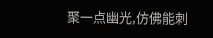聚一点幽光,仿佛能刺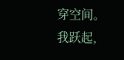穿空间。
我跃起,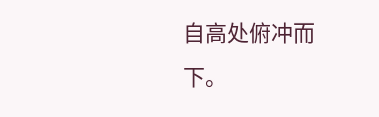自高处俯冲而下。